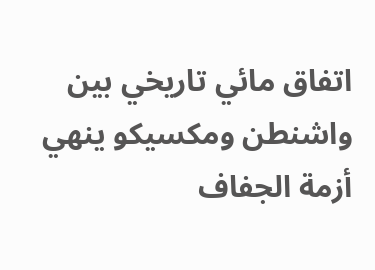اتفاق مائي تاريخي بين واشنطن ومكسيكو ينهي أزمة الجفاف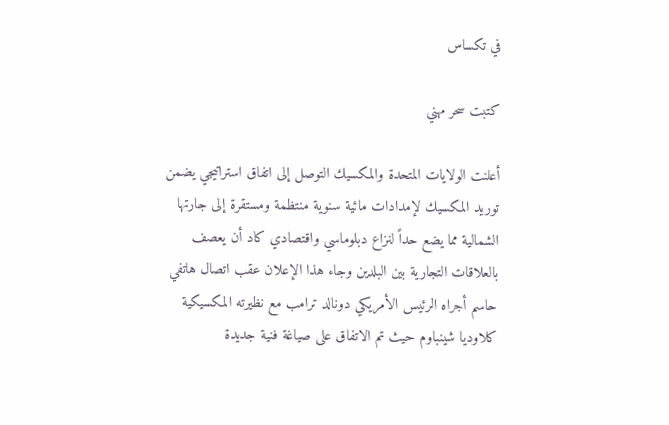في تكساس

كتبت سحر مهني

أعلنت الولايات المتحدة والمكسيك التوصل إلى اتفاق استراتيجي يضمن توريد المكسيك لإمدادات مائية سنوية منتظمة ومستقرة إلى جارتها الشمالية مما يضع حداً لنزاع دبلوماسي واقتصادي كاد أن يعصف بالعلاقات التجارية بين البلدين وجاء هذا الإعلان عقب اتصال هاتفي حاسم أجراه الرئيس الأمريكي دونالد ترامب مع نظيرته المكسيكية كلاوديا شينباوم حيث تم الاتفاق على صياغة فنية جديدة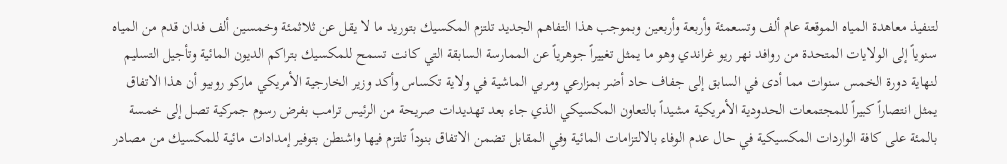لتنفيذ معاهدة المياه الموقعة عام ألف وتسعمئة وأربعة وأربعين وبموجب هذا التفاهم الجديد تلتزم المكسيك بتوريد ما لا يقل عن ثلاثمئة وخمسين ألف فدان قدم من المياه سنوياً إلى الولايات المتحدة من روافد نهر ريو غراندي وهو ما يمثل تغييراً جوهرياً عن الممارسة السابقة التي كانت تسمح للمكسيك بتراكم الديون المائية وتأجيل التسليم لنهاية دورة الخمس سنوات مما أدى في السابق إلى جفاف حاد أضر بمزارعي ومربي الماشية في ولاية تكساس وأكد وزير الخارجية الأمريكي ماركو روبيو أن هذا الاتفاق يمثل انتصاراً كبيراً للمجتمعات الحدودية الأمريكية مشيداً بالتعاون المكسيكي الذي جاء بعد تهديدات صريحة من الرئيس ترامب بفرض رسوم جمركية تصل إلى خمسة بالمئة على كافة الواردات المكسيكية في حال عدم الوفاء بالالتزامات المائية وفي المقابل تضمن الاتفاق بنوداً تلتزم فيها واشنطن بتوفير إمدادات مائية للمكسيك من مصادر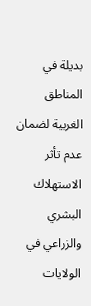بديلة في المناطق الغربية لضمان عدم تأثر الاستهلاك البشري والزراعي في الولايات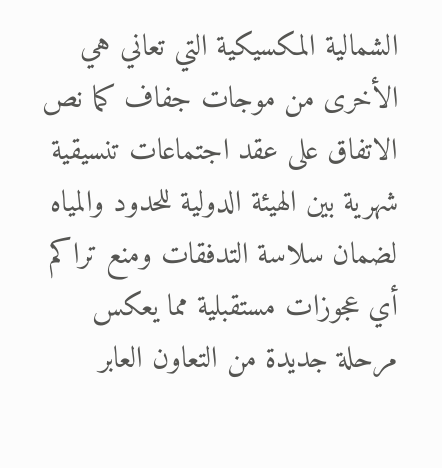الشمالية المكسيكية التي تعاني هي الأخرى من موجات جفاف كما نص الاتفاق على عقد اجتماعات تنسيقية شهرية بين الهيئة الدولية للحدود والمياه لضمان سلاسة التدفقات ومنع تراكم أي عجوزات مستقبلية مما يعكس مرحلة جديدة من التعاون العابر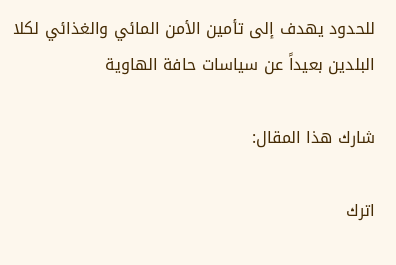للحدود يهدف إلى تأمين الأمن المائي والغذائي لكلا البلدين بعيداً عن سياسات حافة الهاوية

شارك هذا المقال:

اترك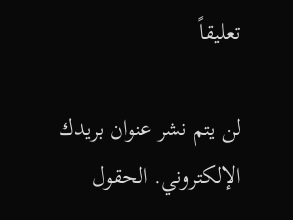تعليقاً

لن يتم نشر عنوان بريدك الإلكتروني. الحقول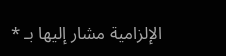الإلزامية مشار إليها بـ *